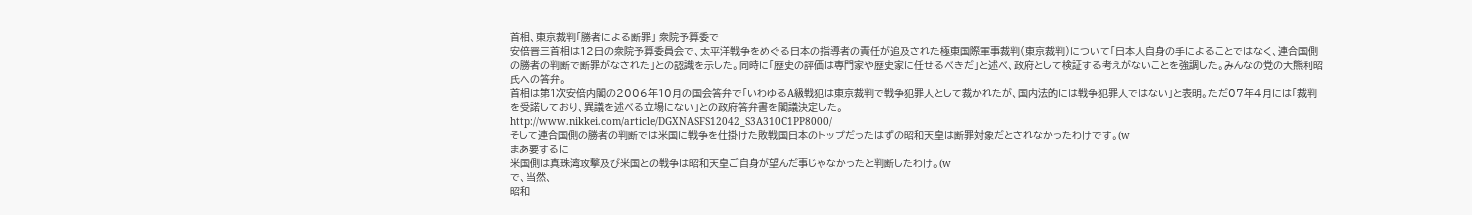首相、東京裁判「勝者による断罪」 衆院予算委で
安倍晋三首相は12日の衆院予算委員会で、太平洋戦争をめぐる日本の指導者の責任が追及された極東国際軍事裁判(東京裁判)について「日本人自身の手によることではなく、連合国側の勝者の判断で断罪がなされた」との認識を示した。同時に「歴史の評価は専門家や歴史家に任せるべきだ」と述べ、政府として検証する考えがないことを強調した。みんなの党の大熊利昭氏への答弁。
首相は第1次安倍内閣の2006年10月の国会答弁で「いわゆるA級戦犯は東京裁判で戦争犯罪人として裁かれたが、国内法的には戦争犯罪人ではない」と表明。ただ07年4月には「裁判を受諾しており、異議を述べる立場にない」との政府答弁書を閣議決定した。
http://www.nikkei.com/article/DGXNASFS12042_S3A310C1PP8000/
そして連合国側の勝者の判断では米国に戦争を仕掛けた敗戦国日本のトップだったはずの昭和天皇は断罪対象だとされなかったわけです。(w
まあ要するに
米国側は真珠湾攻撃及び米国との戦争は昭和天皇ご自身が望んだ事じゃなかったと判断したわけ。(w
で、当然、
昭和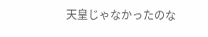天皇じゃなかったのな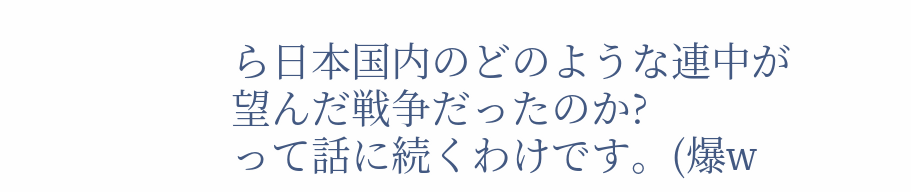ら日本国内のどのような連中が望んだ戦争だったのか?
って話に続くわけです。(爆w